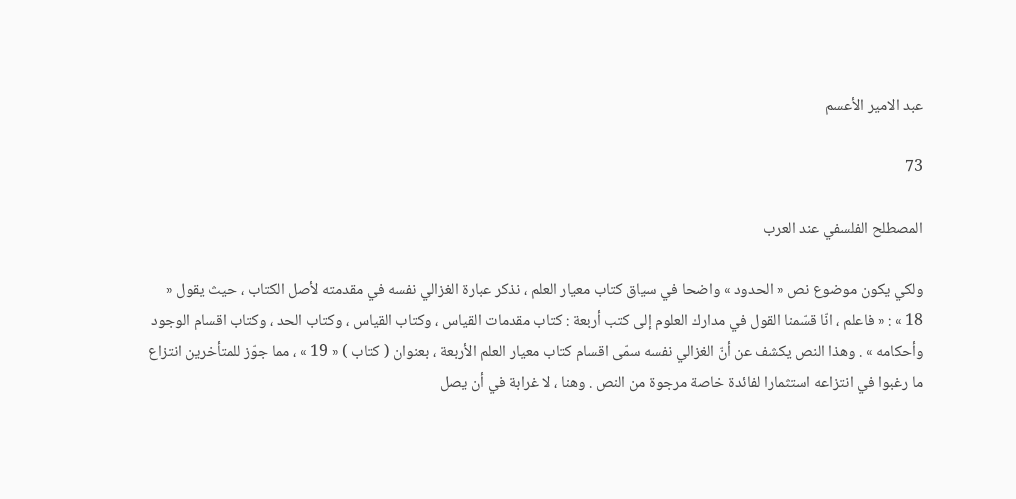عبد الامير الأعسم

73

المصطلح الفلسفي عند العرب

ولكي يكون موضوع نص « الحدود » واضحا في سياق كتاب معيار العلم ، نذكر عبارة الغزالي نفسه في مقدمته لأصل الكتاب ، حيث يقول « 18 » : « فاعلم ، انّا قسّمنا القول في مدارك العلوم إلى كتب أربعة : كتاب مقدمات القياس ، وكتاب القياس ، وكتاب الحد ، وكتاب اقسام الوجود وأحكامه » . وهذا النص يكشف عن أنّ الغزالي نفسه سمّى اقسام كتاب معيار العلم الأربعة ، بعنوان ( كتاب ) « 19 » ، مما جوّز للمتأخرين انتزاع ما رغبوا في انتزاعه استثمارا لفائدة خاصة مرجوة من النص . وهنا ، لا غرابة في أن يصل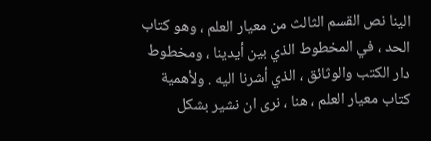الينا نص القسم الثالث من معيار العلم ، وهو كتاب الحد ، في المخطوط الذي بين أيدينا ، ومخطوط دار الكتب والوثائق ، الذي أشرنا اليه . ولأهمية كتاب معيار العلم ، هنا ، نرى ان نشير بشكل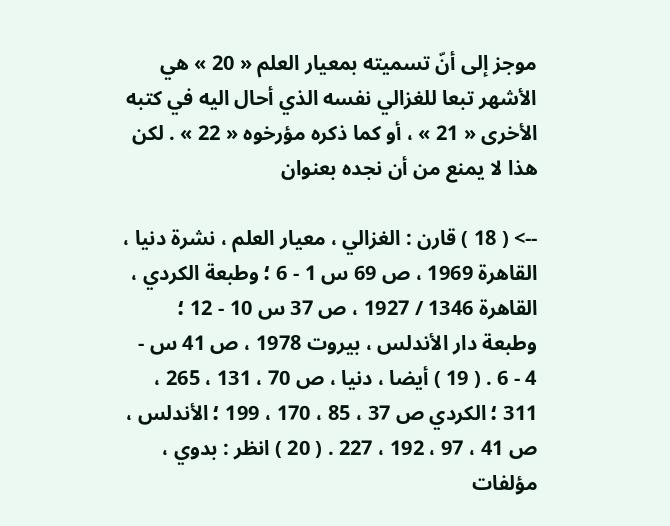موجز إلى أنّ تسميته بمعيار العلم « 20 » هي الأشهر تبعا للغزالي نفسه الذي أحال اليه في كتبه الأخرى « 21 » ، أو كما ذكره مؤرخوه « 22 » . لكن هذا لا يمنع من أن نجده بعنوان

--> ( 18 ) قارن : الغزالي ، معيار العلم ، نشرة دنيا ، القاهرة 1969 ، ص 69 س 1 - 6 ؛ وطبعة الكردي ، القاهرة 1346 / 1927 ، ص 37 س 10 - 12 ؛ وطبعة دار الأندلس ، بيروت 1978 ، ص 41 س - 4 - 6 . ( 19 ) أيضا ، دنيا ، ص 70 ، 131 ، 265 ، 311 ؛ الكردي ص 37 ، 85 ، 170 ، 199 ؛ الأندلس ، ص 41 ، 97 ، 192 ، 227 . ( 20 ) انظر : بدوي ، مؤلفات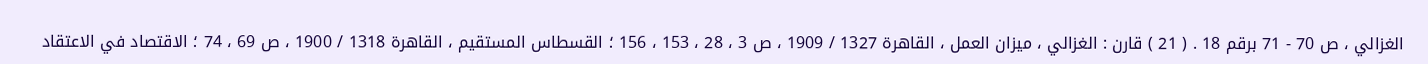الغزالي ، ص 70 - 71 برقم 18 . ( 21 ) قارن : الغزالي ، ميزان العمل ، القاهرة 1327 / 1909 ، ص 3 ، 28 ، 153 ، 156 ؛ القسطاس المستقيم ، القاهرة 1318 / 1900 ، ص 69 ، 74 ؛ الاقتصاد في الاعتقاد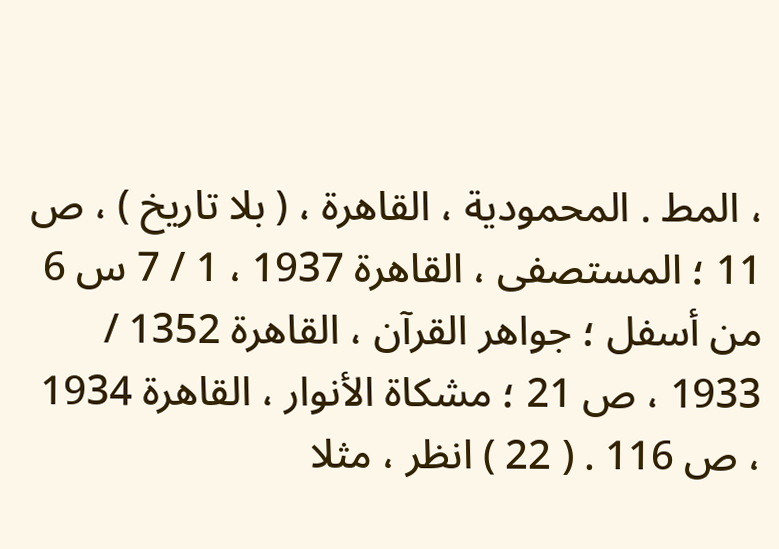، المط . المحمودية ، القاهرة ، ( بلا تاريخ ) ، ص 11 ؛ المستصفى ، القاهرة 1937 ، 1 / 7 س 6 من أسفل ؛ جواهر القرآن ، القاهرة 1352 / 1933 ، ص 21 ؛ مشكاة الأنوار ، القاهرة 1934 ، ص 116 . ( 22 ) انظر ، مثلا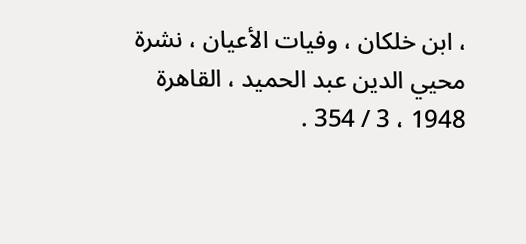، ابن خلكان ، وفيات الأعيان ، نشرة محيي الدين عبد الحميد ، القاهرة 1948 ، 3 / 354 .